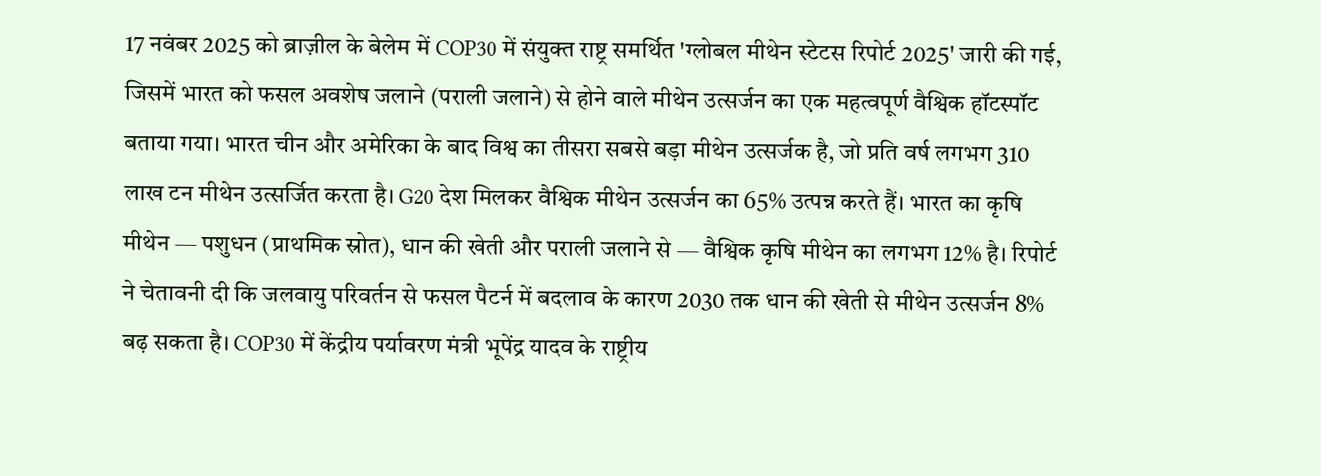17 नवंबर 2025 को ब्राज़ील के बेलेम में COP30 में संयुक्त राष्ट्र समर्थित 'ग्लोबल मीथेन स्टेटस रिपोर्ट 2025' जारी की गई, जिसमें भारत को फसल अवशेष जलाने (पराली जलाने) से होने वाले मीथेन उत्सर्जन का एक महत्वपूर्ण वैश्विक हॉटस्पॉट बताया गया। भारत चीन और अमेरिका के बाद विश्व का तीसरा सबसे बड़ा मीथेन उत्सर्जक है, जो प्रति वर्ष लगभग 310 लाख टन मीथेन उत्सर्जित करता है। G20 देश मिलकर वैश्विक मीथेन उत्सर्जन का 65% उत्पन्न करते हैं। भारत का कृषि मीथेन — पशुधन (प्राथमिक स्रोत), धान की खेती और पराली जलाने से — वैश्विक कृषि मीथेन का लगभग 12% है। रिपोर्ट ने चेतावनी दी कि जलवायु परिवर्तन से फसल पैटर्न में बदलाव के कारण 2030 तक धान की खेती से मीथेन उत्सर्जन 8% बढ़ सकता है। COP30 में केंद्रीय पर्यावरण मंत्री भूपेंद्र यादव के राष्ट्रीय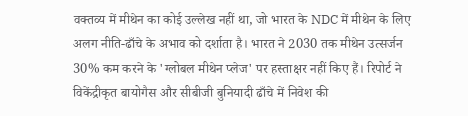वक्तव्य में मीथेन का कोई उल्लेख नहीं था, जो भारत के NDC में मीथेन के लिए अलग नीति-ढाँचे के अभाव को दर्शाता है। भारत ने 2030 तक मीथेन उत्सर्जन 30% कम करने के 'ग्लोबल मीथेन प्लेज' पर हस्ताक्षर नहीं किए हैं। रिपोर्ट ने विकेंद्रीकृत बायोगैस और सीबीजी बुनियादी ढाँचे में निवेश की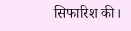सिफारिश की।